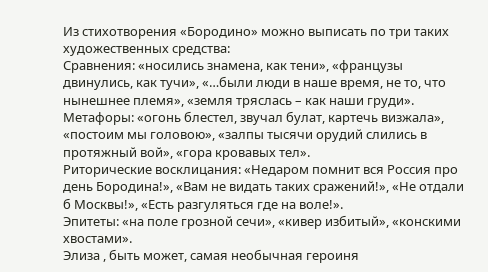Из стихотворения «Бородино» можно выписать по три таких художественных средства:
Сравнения: «носились знамена, как тени», «французы двинулись, как тучи», «…были люди в наше время, не то, что нынешнее племя», «земля тряслась – как наши груди».
Метафоры: «огонь блестел, звучал булат, картечь визжала», «постоим мы головою», «залпы тысячи орудий слились в протяжный вой», «гора кровавых тел».
Риторические восклицания: «Недаром помнит вся Россия про день Бородина!», «Вам не видать таких сражений!», «Не отдали б Москвы!», «Есть разгуляться где на воле!».
Эпитеты: «на поле грозной сечи», «кивер избитый», «конскими хвостами».
Элиза , быть может, самая необычная героиня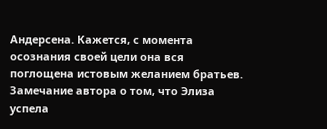Андерсена. Кажется, с момента осознания своей цели она вся поглощена истовым желанием братьев. Замечание автора о том, что Элиза успела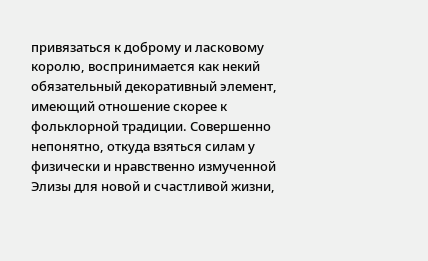привязаться к доброму и ласковому королю, воспринимается как некий обязательный декоративный элемент, имеющий отношение скорее к фольклорной традиции. Совершенно непонятно, откуда взяться силам у физически и нравственно измученной Элизы для новой и счастливой жизни,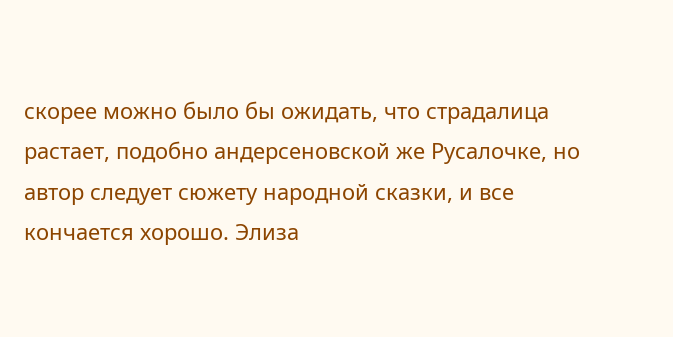скорее можно было бы ожидать, что страдалица растает, подобно андерсеновской же Русалочке, но автор следует сюжету народной сказки, и все кончается хорошо. Элиза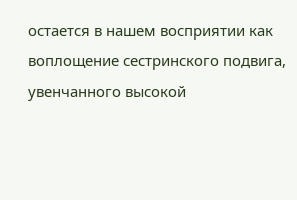остается в нашем восприятии как воплощение сестринского подвига, увенчанного высокой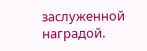заслуженной наградой.